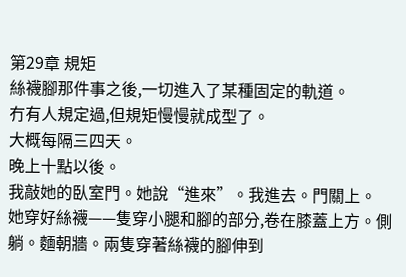第29章 規矩
絲襪腳那件事之後,一切進入了某種固定的軌道。
冇有人規定過,但規矩慢慢就成型了。
大概每隔三四天。
晚上十點以後。
我敲她的臥室門。她說“進來”。我進去。門關上。
她穿好絲襪——隻穿小腿和腳的部分,卷在膝蓋上方。側躺。麵朝牆。兩隻穿著絲襪的腳伸到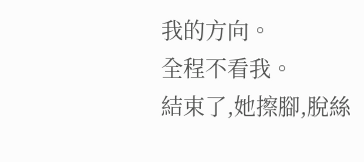我的方向。
全程不看我。
結束了,她擦腳,脫絲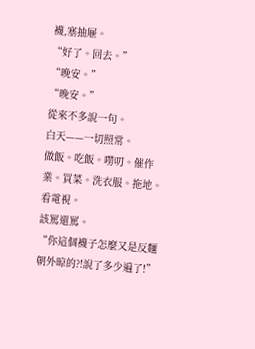襪,塞抽屜。
“好了。回去。”
“晚安。”
“晚安。”
從來不多說一句。
白天——一切照常。
做飯。吃飯。嘮叨。催作業。買菜。洗衣服。拖地。看電視。
該罵還罵。
“你這個襪子怎麼又是反麵朝外晾的?!說了多少遍了!”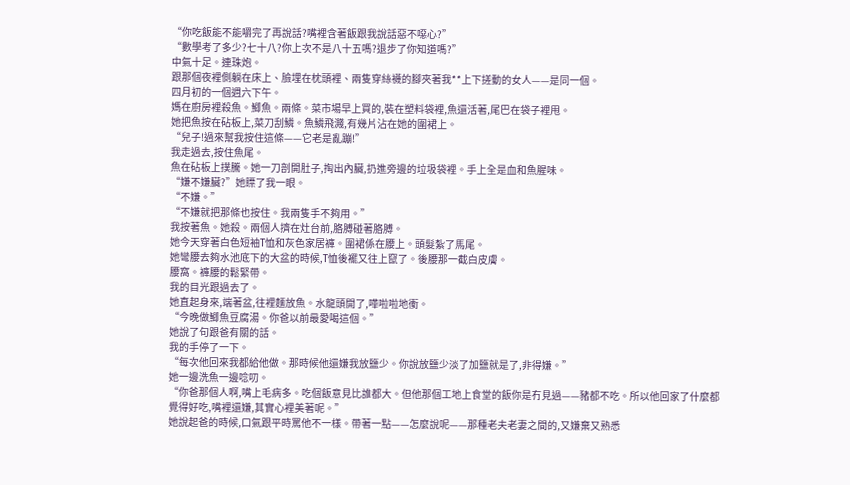“你吃飯能不能嚼完了再說話?嘴裡含著飯跟我說話惡不噁心?”
“數學考了多少?七十八?你上次不是八十五嗎?退步了你知道嗎?”
中氣十足。連珠炮。
跟那個夜裡側躺在床上、臉埋在枕頭裡、兩隻穿絲襪的腳夾著我**上下搓動的女人——是同一個。
四月初的一個週六下午。
媽在廚房裡殺魚。鯽魚。兩條。菜市場早上買的,裝在塑料袋裡,魚還活著,尾巴在袋子裡甩。
她把魚按在砧板上,菜刀刮鱗。魚鱗飛濺,有幾片沾在她的圍裙上。
“兒子!過來幫我按住這條——它老是亂蹦!”
我走過去,按住魚尾。
魚在砧板上撲騰。她一刀剖開肚子,掏出內臟,扔進旁邊的垃圾袋裡。手上全是血和魚腥味。
“嫌不嫌臟?”她瞟了我一眼。
“不嫌。”
“不嫌就把那條也按住。我兩隻手不夠用。”
我按著魚。她殺。兩個人擠在灶台前,胳膊碰著胳膊。
她今天穿著白色短袖T恤和灰色家居褲。圍裙係在腰上。頭髮紮了馬尾。
她彎腰去夠水池底下的大盆的時候,T恤後襬又往上竄了。後腰那一截白皮膚。
腰窩。褲腰的鬆緊帶。
我的目光跟過去了。
她直起身來,端著盆,往裡麵放魚。水龍頭開了,嘩啦啦地衝。
“今晚做鯽魚豆腐湯。你爸以前最愛喝這個。”
她說了句跟爸有關的話。
我的手停了一下。
“每次他回來我都給他做。那時候他還嫌我放鹽少。你說放鹽少淡了加鹽就是了,非得嫌。”
她一邊洗魚一邊唸叨。
“你爸那個人啊,嘴上毛病多。吃個飯意見比誰都大。但他那個工地上食堂的飯你是冇見過——豬都不吃。所以他回家了什麼都覺得好吃,嘴裡還嫌,其實心裡美著呢。”
她說起爸的時候,口氣跟平時罵他不一樣。帶著一點——怎麼說呢——那種老夫老妻之間的,又嫌棄又熟悉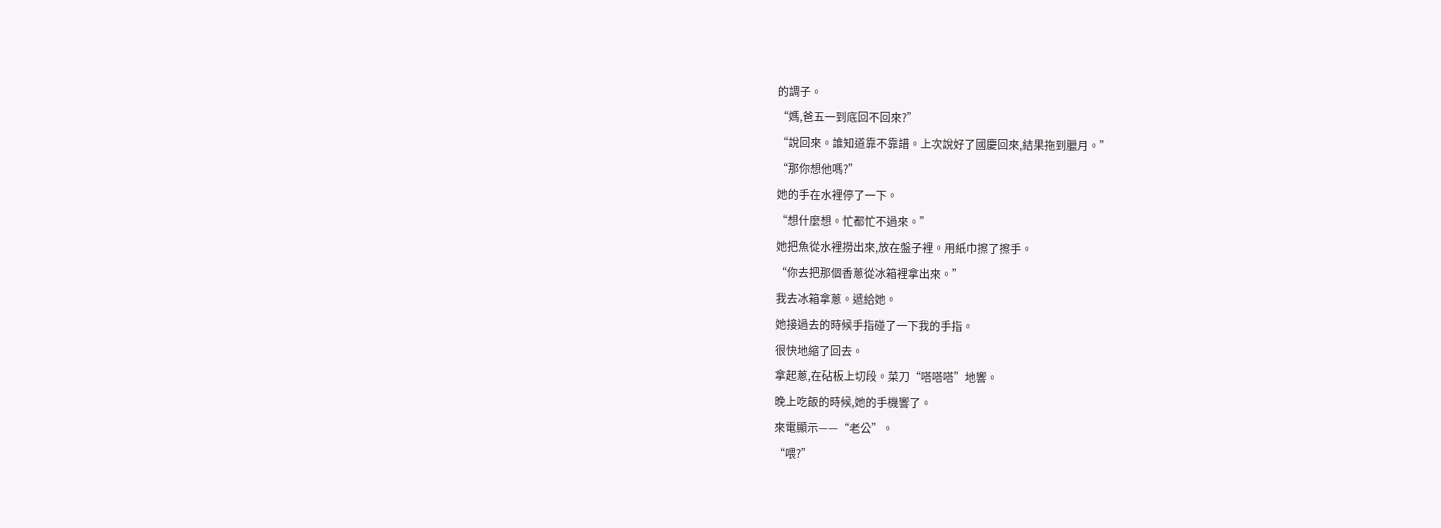的調子。
“媽,爸五一到底回不回來?”
“說回來。誰知道靠不靠譜。上次說好了國慶回來,結果拖到臘月。”
“那你想他嗎?”
她的手在水裡停了一下。
“想什麼想。忙都忙不過來。”
她把魚從水裡撈出來,放在盤子裡。用紙巾擦了擦手。
“你去把那個香蔥從冰箱裡拿出來。”
我去冰箱拿蔥。遞給她。
她接過去的時候手指碰了一下我的手指。
很快地縮了回去。
拿起蔥,在砧板上切段。菜刀“嗒嗒嗒”地響。
晚上吃飯的時候,她的手機響了。
來電顯示——“老公”。
“喂?”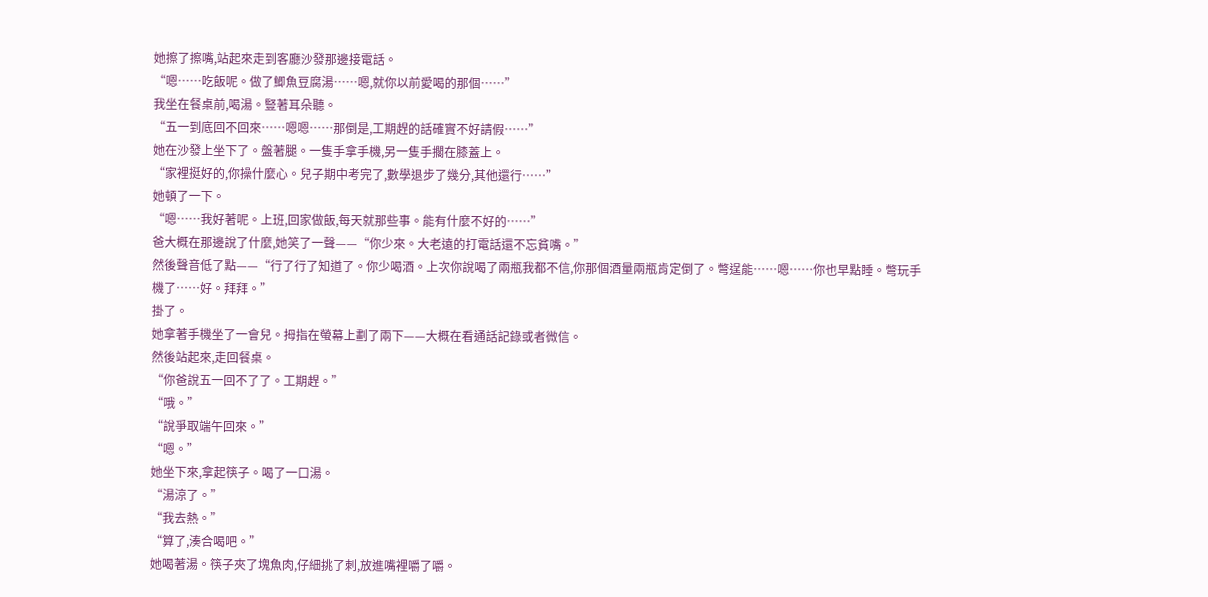她擦了擦嘴,站起來走到客廳沙發那邊接電話。
“嗯……吃飯呢。做了鯽魚豆腐湯……嗯,就你以前愛喝的那個……”
我坐在餐桌前,喝湯。豎著耳朵聽。
“五一到底回不回來……嗯嗯……那倒是,工期趕的話確實不好請假……”
她在沙發上坐下了。盤著腿。一隻手拿手機,另一隻手擱在膝蓋上。
“家裡挺好的,你操什麼心。兒子期中考完了,數學退步了幾分,其他還行……”
她頓了一下。
“嗯……我好著呢。上班,回家做飯,每天就那些事。能有什麼不好的……”
爸大概在那邊說了什麼,她笑了一聲——“你少來。大老遠的打電話還不忘貧嘴。”
然後聲音低了點——“行了行了知道了。你少喝酒。上次你說喝了兩瓶我都不信,你那個酒量兩瓶肯定倒了。彆逞能……嗯……你也早點睡。彆玩手機了……好。拜拜。”
掛了。
她拿著手機坐了一會兒。拇指在螢幕上劃了兩下——大概在看通話記錄或者微信。
然後站起來,走回餐桌。
“你爸說五一回不了了。工期趕。”
“哦。”
“說爭取端午回來。”
“嗯。”
她坐下來,拿起筷子。喝了一口湯。
“湯涼了。”
“我去熱。”
“算了,湊合喝吧。”
她喝著湯。筷子夾了塊魚肉,仔細挑了刺,放進嘴裡嚼了嚼。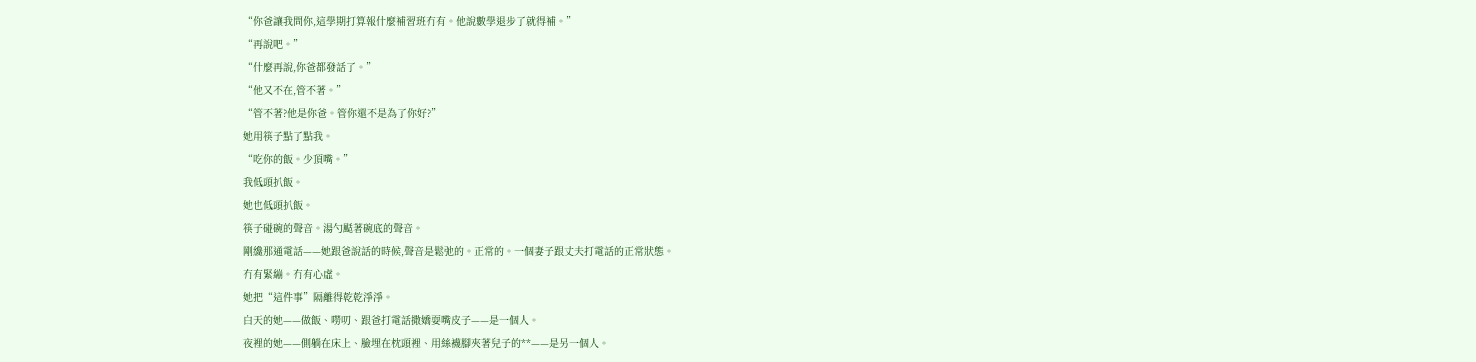“你爸讓我問你,這學期打算報什麼補習班冇有。他說數學退步了就得補。”
“再說吧。”
“什麼再說,你爸都發話了。”
“他又不在,管不著。”
“管不著?他是你爸。管你還不是為了你好?”
她用筷子點了點我。
“吃你的飯。少頂嘴。”
我低頭扒飯。
她也低頭扒飯。
筷子碰碗的聲音。湯勺颳著碗底的聲音。
剛纔那通電話——她跟爸說話的時候,聲音是鬆弛的。正常的。一個妻子跟丈夫打電話的正常狀態。
冇有緊繃。冇有心虛。
她把“這件事”隔離得乾乾淨淨。
白天的她——做飯、嘮叨、跟爸打電話撒嬌耍嘴皮子——是一個人。
夜裡的她——側躺在床上、臉埋在枕頭裡、用絲襪腳夾著兒子的**——是另一個人。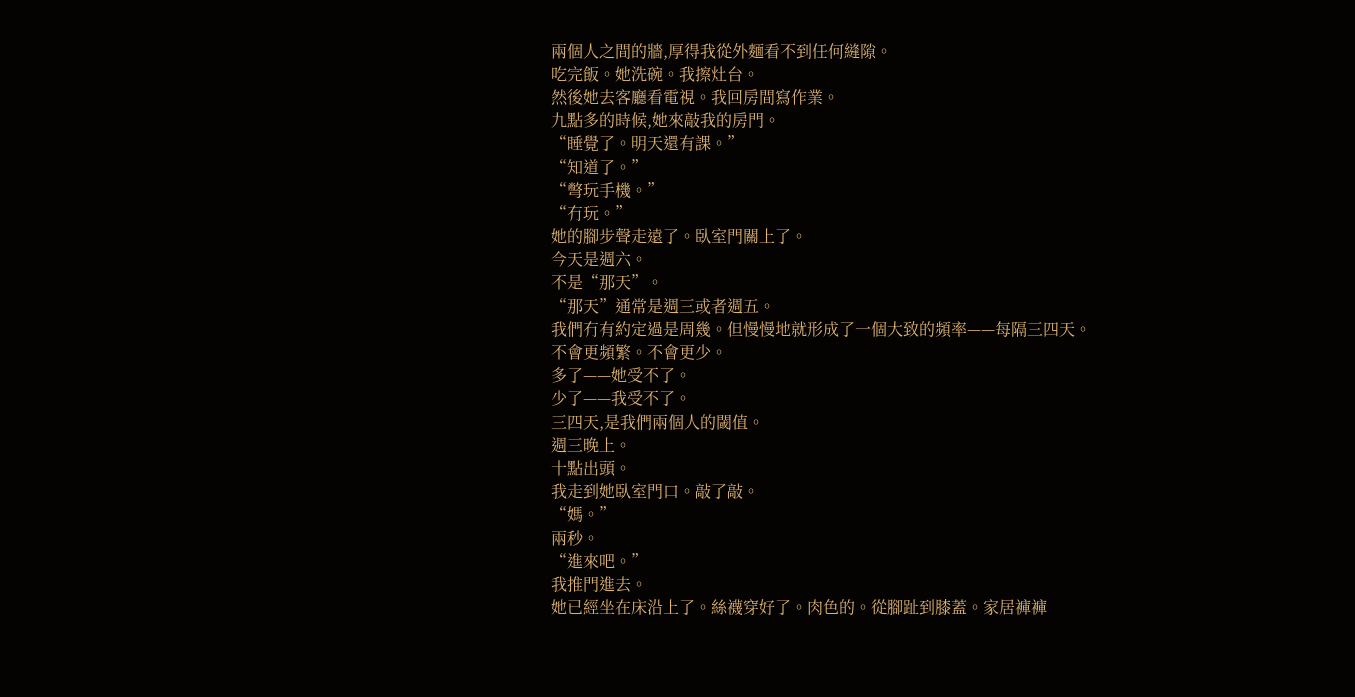兩個人之間的牆,厚得我從外麵看不到任何縫隙。
吃完飯。她洗碗。我擦灶台。
然後她去客廳看電視。我回房間寫作業。
九點多的時候,她來敲我的房門。
“睡覺了。明天還有課。”
“知道了。”
“彆玩手機。”
“冇玩。”
她的腳步聲走遠了。臥室門關上了。
今天是週六。
不是“那天”。
“那天”通常是週三或者週五。
我們冇有約定過是周幾。但慢慢地就形成了一個大致的頻率——每隔三四天。
不會更頻繁。不會更少。
多了——她受不了。
少了——我受不了。
三四天,是我們兩個人的閾值。
週三晚上。
十點出頭。
我走到她臥室門口。敲了敲。
“媽。”
兩秒。
“進來吧。”
我推門進去。
她已經坐在床沿上了。絲襪穿好了。肉色的。從腳趾到膝蓋。家居褲褲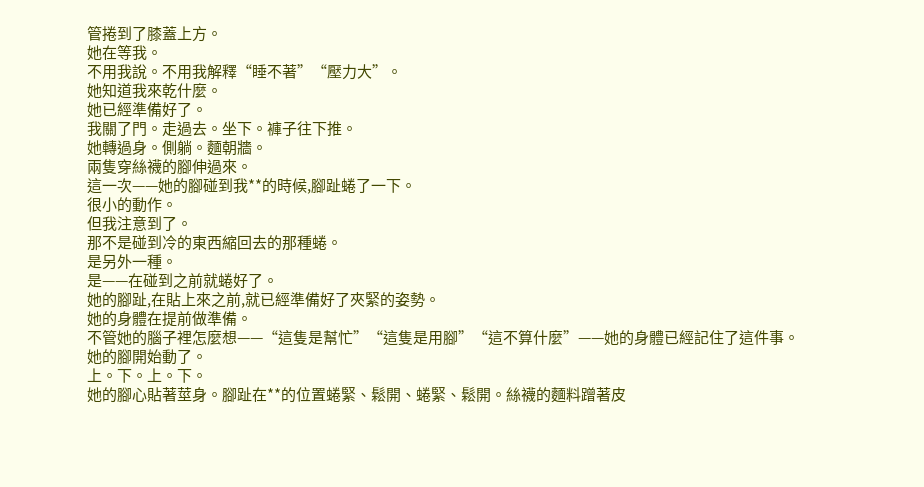管捲到了膝蓋上方。
她在等我。
不用我說。不用我解釋“睡不著”“壓力大”。
她知道我來乾什麼。
她已經準備好了。
我關了門。走過去。坐下。褲子往下推。
她轉過身。側躺。麵朝牆。
兩隻穿絲襪的腳伸過來。
這一次——她的腳碰到我**的時候,腳趾蜷了一下。
很小的動作。
但我注意到了。
那不是碰到冷的東西縮回去的那種蜷。
是另外一種。
是——在碰到之前就蜷好了。
她的腳趾,在貼上來之前,就已經準備好了夾緊的姿勢。
她的身體在提前做準備。
不管她的腦子裡怎麼想——“這隻是幫忙”“這隻是用腳”“這不算什麼”——她的身體已經記住了這件事。
她的腳開始動了。
上。下。上。下。
她的腳心貼著莖身。腳趾在**的位置蜷緊、鬆開、蜷緊、鬆開。絲襪的麵料蹭著皮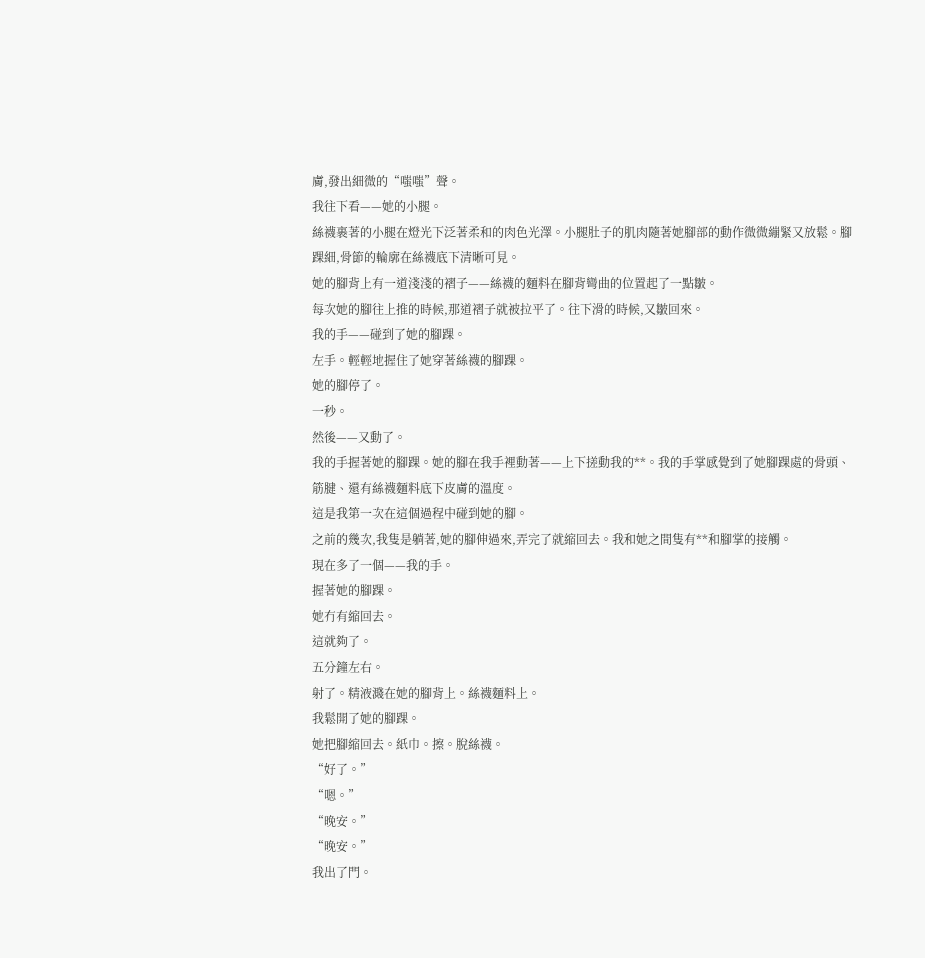膚,發出細微的“嗤嗤”聲。
我往下看——她的小腿。
絲襪裹著的小腿在燈光下泛著柔和的肉色光澤。小腿肚子的肌肉隨著她腳部的動作微微繃緊又放鬆。腳踝細,骨節的輪廓在絲襪底下清晰可見。
她的腳背上有一道淺淺的褶子——絲襪的麵料在腳背彎曲的位置起了一點皺。
每次她的腳往上推的時候,那道褶子就被拉平了。往下滑的時候,又皺回來。
我的手——碰到了她的腳踝。
左手。輕輕地握住了她穿著絲襪的腳踝。
她的腳停了。
一秒。
然後——又動了。
我的手握著她的腳踝。她的腳在我手裡動著——上下搓動我的**。我的手掌感覺到了她腳踝處的骨頭、筋腱、還有絲襪麵料底下皮膚的溫度。
這是我第一次在這個過程中碰到她的腳。
之前的幾次,我隻是躺著,她的腳伸過來,弄完了就縮回去。我和她之間隻有**和腳掌的接觸。
現在多了一個——我的手。
握著她的腳踝。
她冇有縮回去。
這就夠了。
五分鐘左右。
射了。精液濺在她的腳背上。絲襪麵料上。
我鬆開了她的腳踝。
她把腳縮回去。紙巾。擦。脫絲襪。
“好了。”
“嗯。”
“晚安。”
“晚安。”
我出了門。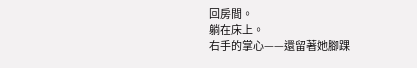回房間。
躺在床上。
右手的掌心——還留著她腳踝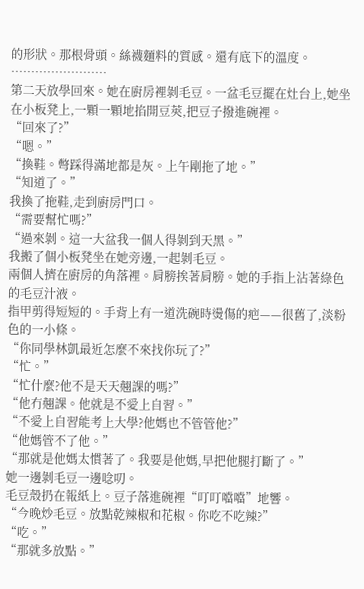的形狀。那根骨頭。絲襪麵料的質感。還有底下的溫度。
……………………
第二天放學回來。她在廚房裡剝毛豆。一盆毛豆擺在灶台上,她坐在小板凳上,一顆一顆地掐開豆莢,把豆子撥進碗裡。
“回來了?”
“嗯。”
“換鞋。彆踩得滿地都是灰。上午剛拖了地。”
“知道了。”
我換了拖鞋,走到廚房門口。
“需要幫忙嗎?”
“過來剝。這一大盆我一個人得剝到天黑。”
我搬了個小板凳坐在她旁邊,一起剝毛豆。
兩個人擠在廚房的角落裡。肩膀挨著肩膀。她的手指上沾著綠色的毛豆汁液。
指甲剪得短短的。手背上有一道洗碗時燙傷的疤——很舊了,淡粉色的一小條。
“你同學林凱最近怎麼不來找你玩了?”
“忙。”
“忙什麼?他不是天天翹課的嗎?”
“他冇翹課。他就是不愛上自習。”
“不愛上自習能考上大學?他媽也不管管他?”
“他媽管不了他。”
“那就是他媽太慣著了。我要是他媽,早把他腿打斷了。”
她一邊剝毛豆一邊唸叨。
毛豆殼扔在報紙上。豆子落進碗裡“叮叮噹噹”地響。
“今晚炒毛豆。放點乾辣椒和花椒。你吃不吃辣?”
“吃。”
“那就多放點。”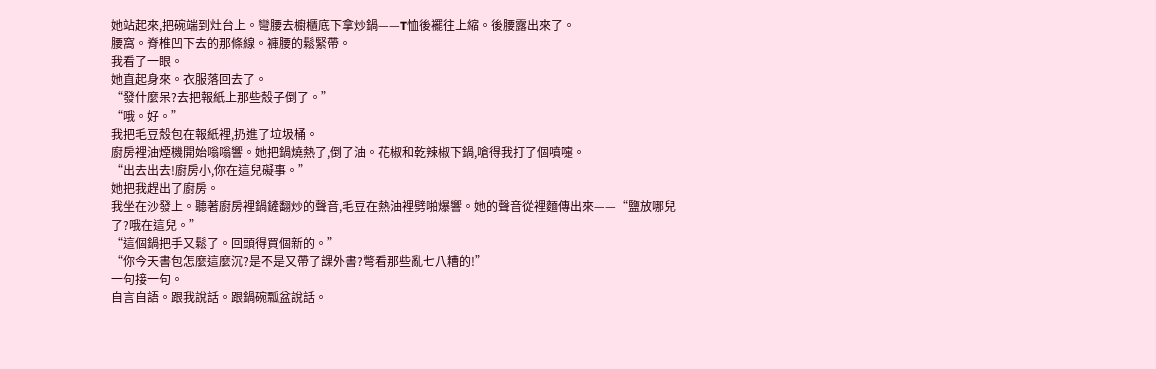她站起來,把碗端到灶台上。彎腰去櫥櫃底下拿炒鍋——T恤後襬往上縮。後腰露出來了。
腰窩。脊椎凹下去的那條線。褲腰的鬆緊帶。
我看了一眼。
她直起身來。衣服落回去了。
“發什麼呆?去把報紙上那些殼子倒了。”
“哦。好。”
我把毛豆殼包在報紙裡,扔進了垃圾桶。
廚房裡油煙機開始嗡嗡響。她把鍋燒熱了,倒了油。花椒和乾辣椒下鍋,嗆得我打了個噴嚏。
“出去出去!廚房小,你在這兒礙事。”
她把我趕出了廚房。
我坐在沙發上。聽著廚房裡鍋鏟翻炒的聲音,毛豆在熱油裡劈啪爆響。她的聲音從裡麵傳出來——“鹽放哪兒了?哦在這兒。”
“這個鍋把手又鬆了。回頭得買個新的。”
“你今天書包怎麼這麼沉?是不是又帶了課外書?彆看那些亂七八糟的!”
一句接一句。
自言自語。跟我說話。跟鍋碗瓢盆說話。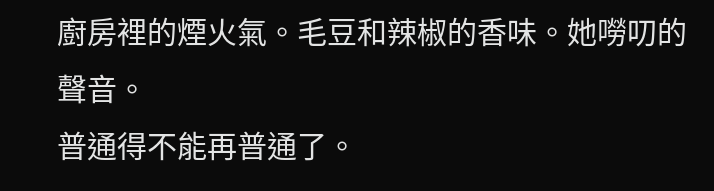廚房裡的煙火氣。毛豆和辣椒的香味。她嘮叨的聲音。
普通得不能再普通了。